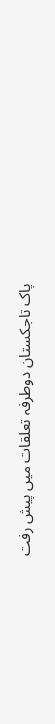پاک تاجکستان دوطرفہ تعلقات میں پیش رفت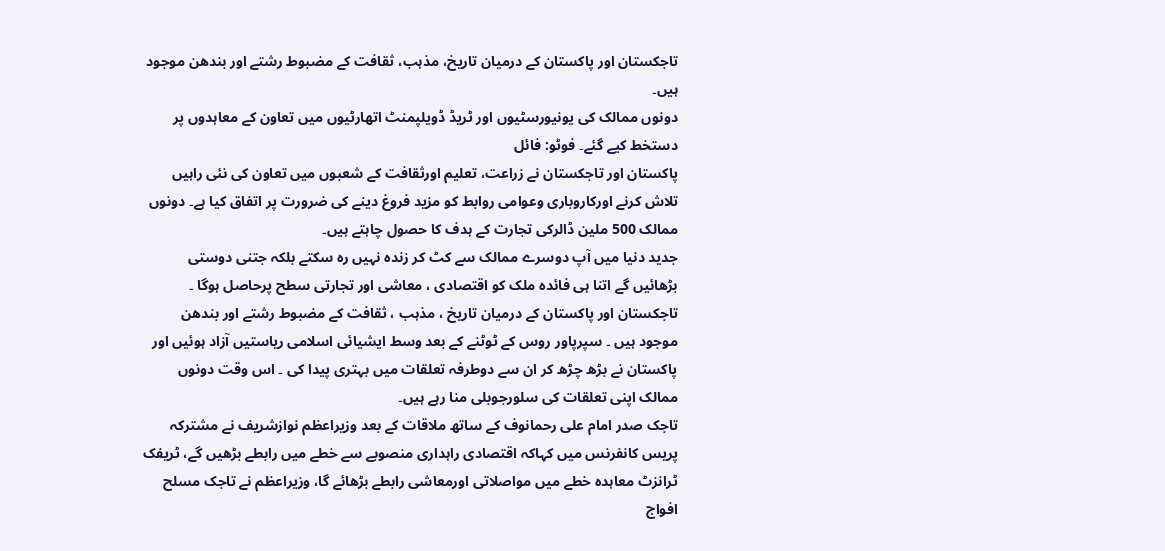تاجکستان اور پاکستان کے درمیان تاریخ، مذہب، ثقافت کے مضبوط رشتے اور بندھن موجود ہیں۔
دونوں ممالک کی یونیورسٹیوں اور ٹریڈ ڈویلپمنٹ اتھارٹیوں میں تعاون کے معاہدوں پر دستخط کیے گئے۔ فوٹو: فائل
پاکستان اور تاجکستان نے زراعت، تعلیم اورثقافت کے شعبوں میں تعاون کی نئی راہیں تلاش کرنے اورکاروباری وعوامی روابط کو مزید فروغ دینے کی ضرورت پر اتفاق کیا ہے۔ دونوں ممالک 500 ملین ڈالرکی تجارت کے ہدف کا حصول چاہتے ہیں۔
جدید دنیا میں آپ دوسرے ممالک سے کٹ کر زندہ نہیں رہ سکتے بلکہ جتنی دوستی بڑھائیں گے اتنا ہی فائدہ ملک کو اقتصادی ، معاشی اور تجارتی سطح پرحاصل ہوگا ۔ تاجکستان اور پاکستان کے درمیان تاریخ ، مذہب ، ثقافت کے مضبوط رشتے اور بندھن موجود ہیں ۔ سپرپاور روس کے ٹوٹنے کے بعد وسط ایشیائی اسلامی ریاستیں آزاد ہوئیں اور پاکستان نے بڑھ چڑھ کر ان سے دوطرفہ تعلقات میں بہتری پیدا کی ۔ اس وقت دونوں ممالک اپنی تعلقات کی سلورجوبلی منا رہے ہیں۔
تاجک صدر امام علی رحمانوف کے ساتھ ملاقات کے بعد وزیراعظم نوازشریف نے مشترکہ پریس کانفرنس میں کہاکہ اقتصادی راہداری منصوبے سے خطے میں رابطے بڑھیں گے، ٹریفک ٹرانزٹ معاہدہ خطے میں مواصلاتی اورمعاشی رابطے بڑھائے گا، وزیراعظم نے تاجک مسلح افواج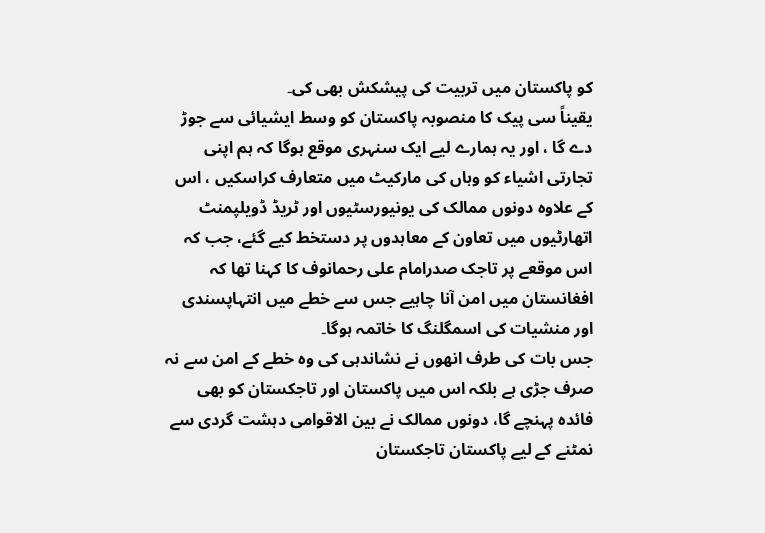کو پاکستان میں تربیت کی پیشکش بھی کی۔
یقیناً سی پیک کا منصوبہ پاکستان کو وسط ایشیائی سے جوڑ دے گا ، اور یہ ہمارے لیے ایک سنہری موقع ہوگا کہ ہم اپنی تجارتی اشیاء کو وہاں کی مارکیٹ میں متعارف کراسکیں ، اس کے علاوہ دونوں ممالک کی یونیورسٹیوں اور ٹریڈ ڈویلپمنٹ اتھارٹیوں میں تعاون کے معاہدوں پر دستخط کیے گئے، جب کہ اس موقعے پر تاجک صدرامام علی رحمانوف کا کہنا تھا کہ افغانستان میں امن آنا چاہیے جس سے خطے میں انتہاپسندی اور منشیات کی اسمگلنگ کا خاتمہ ہوگا۔
جس بات کی طرف انھوں نے نشاندہی کی وہ خطے کے امن سے نہ صرف جڑی ہے بلکہ اس میں پاکستان اور تاجکستان کو بھی فائدہ پہنچے گا، دونوں ممالک نے بین الاقوامی دہشت گردی سے نمٹنے کے لیے پاکستان تاجکستان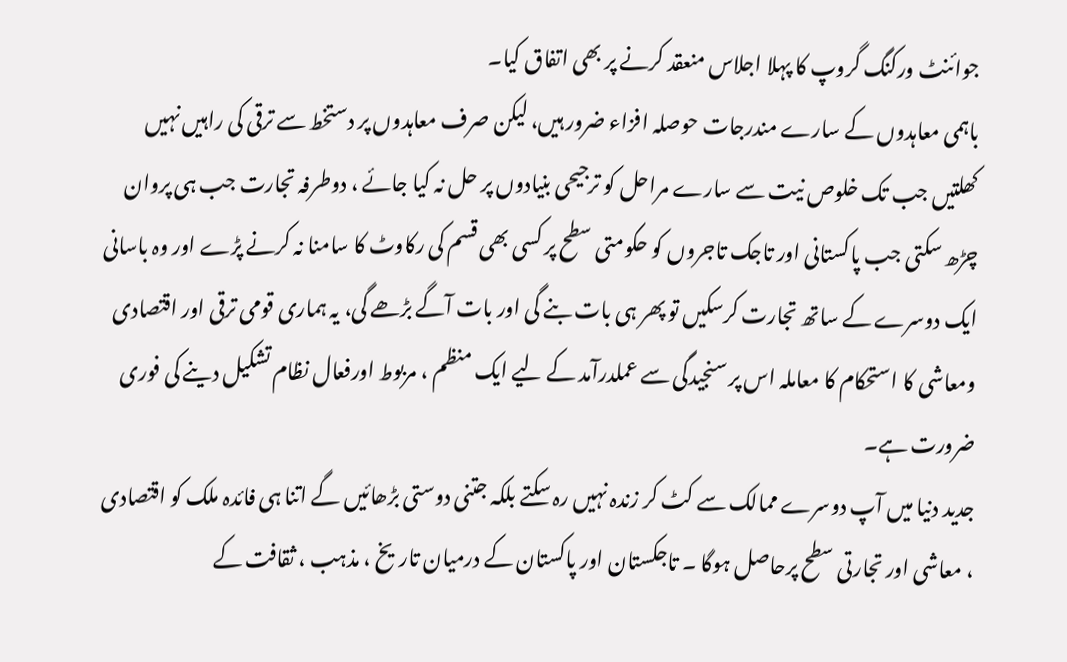جوائنٹ ورکنگ گروپ کا پہلا اجلاس منعقد کرنے پر بھی اتفاق کیا۔
باہمی معاہدوں کے سارے مندرجات حوصلہ افزاء ضرور ہیں، لیکن صرف معاہدوں پر دستخط سے ترقی کی راہیں نہیں کھلتیں جب تک خلوص نیت سے سارے مراحل کو ترجیحی بنیادوں پر حل نہ کیا جائے ، دوطرفہ تجارت جب ہی پروان چڑھ سکتی جب پاکستانی اور تاجک تاجروں کو حکومتی سطح پر کسی بھی قسم کی رکاوٹ کا سامنا نہ کرنے پڑے اور وہ باسانی ایک دوسرے کے ساتھ تجارت کرسکیں تو پھر ہی بات بنے گی اور بات آگے بڑھے گی، یہ ہماری قومی ترقی اور اقتصادی ومعاشی کا استحکام کا معاملہ اس پر سنجیدگی سے عملدرآمد کے لیے ایک منظم ، مربوط اورفعال نظام تشکیل دینے کی فوری ضرورت ہے۔
جدید دنیا میں آپ دوسرے ممالک سے کٹ کر زندہ نہیں رہ سکتے بلکہ جتنی دوستی بڑھائیں گے اتنا ہی فائدہ ملک کو اقتصادی ، معاشی اور تجارتی سطح پرحاصل ہوگا ۔ تاجکستان اور پاکستان کے درمیان تاریخ ، مذہب ، ثقافت کے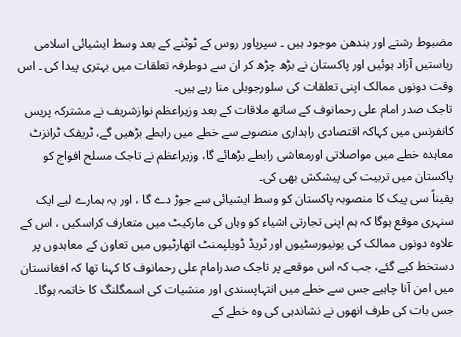مضبوط رشتے اور بندھن موجود ہیں ۔ سپرپاور روس کے ٹوٹنے کے بعد وسط ایشیائی اسلامی ریاستیں آزاد ہوئیں اور پاکستان نے بڑھ چڑھ کر ان سے دوطرفہ تعلقات میں بہتری پیدا کی ۔ اس وقت دونوں ممالک اپنی تعلقات کی سلورجوبلی منا رہے ہیں۔
تاجک صدر امام علی رحمانوف کے ساتھ ملاقات کے بعد وزیراعظم نوازشریف نے مشترکہ پریس کانفرنس میں کہاکہ اقتصادی راہداری منصوبے سے خطے میں رابطے بڑھیں گے، ٹریفک ٹرانزٹ معاہدہ خطے میں مواصلاتی اورمعاشی رابطے بڑھائے گا، وزیراعظم نے تاجک مسلح افواج کو پاکستان میں تربیت کی پیشکش بھی کی۔
یقیناً سی پیک کا منصوبہ پاکستان کو وسط ایشیائی سے جوڑ دے گا ، اور یہ ہمارے لیے ایک سنہری موقع ہوگا کہ ہم اپنی تجارتی اشیاء کو وہاں کی مارکیٹ میں متعارف کراسکیں ، اس کے علاوہ دونوں ممالک کی یونیورسٹیوں اور ٹریڈ ڈویلپمنٹ اتھارٹیوں میں تعاون کے معاہدوں پر دستخط کیے گئے، جب کہ اس موقعے پر تاجک صدرامام علی رحمانوف کا کہنا تھا کہ افغانستان میں امن آنا چاہیے جس سے خطے میں انتہاپسندی اور منشیات کی اسمگلنگ کا خاتمہ ہوگا۔
جس بات کی طرف انھوں نے نشاندہی کی وہ خطے کے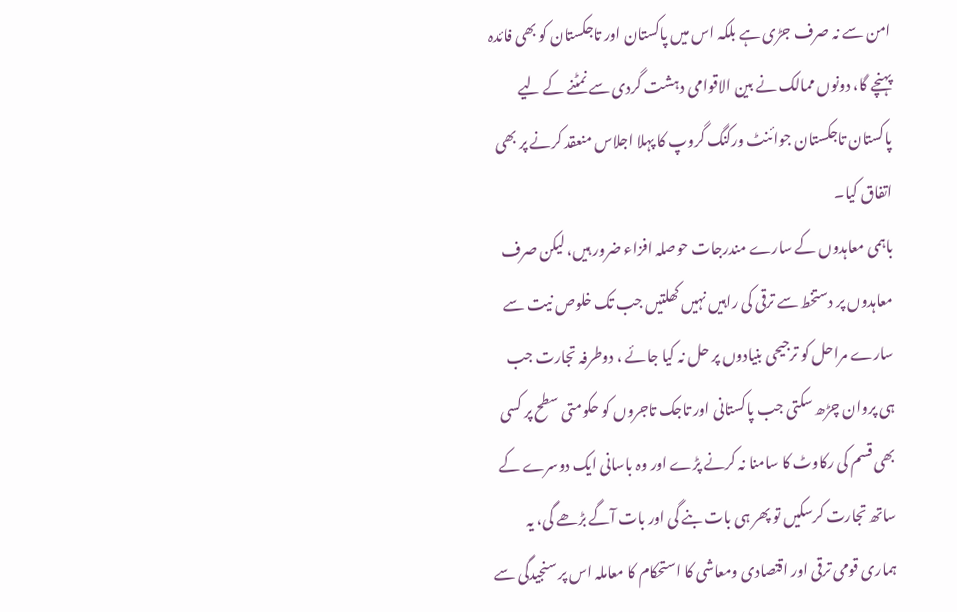امن سے نہ صرف جڑی ہے بلکہ اس میں پاکستان اور تاجکستان کو بھی فائدہ پہنچے گا، دونوں ممالک نے بین الاقوامی دہشت گردی سے نمٹنے کے لیے پاکستان تاجکستان جوائنٹ ورکنگ گروپ کا پہلا اجلاس منعقد کرنے پر بھی اتفاق کیا۔
باہمی معاہدوں کے سارے مندرجات حوصلہ افزاء ضرور ہیں، لیکن صرف معاہدوں پر دستخط سے ترقی کی راہیں نہیں کھلتیں جب تک خلوص نیت سے سارے مراحل کو ترجیحی بنیادوں پر حل نہ کیا جائے ، دوطرفہ تجارت جب ہی پروان چڑھ سکتی جب پاکستانی اور تاجک تاجروں کو حکومتی سطح پر کسی بھی قسم کی رکاوٹ کا سامنا نہ کرنے پڑے اور وہ باسانی ایک دوسرے کے ساتھ تجارت کرسکیں تو پھر ہی بات بنے گی اور بات آگے بڑھے گی، یہ ہماری قومی ترقی اور اقتصادی ومعاشی کا استحکام کا معاملہ اس پر سنجیدگی سے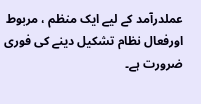عملدرآمد کے لیے ایک منظم ، مربوط اورفعال نظام تشکیل دینے کی فوری ضرورت ہے۔